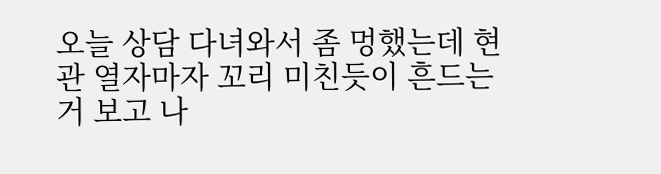오늘 상담 다녀와서 좀 멍했는데 현관 열자마자 꼬리 미친듯이 흔드는 거 보고 나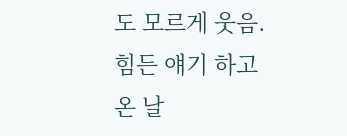도 모르게 웃음. 힘든 얘기 하고 온 날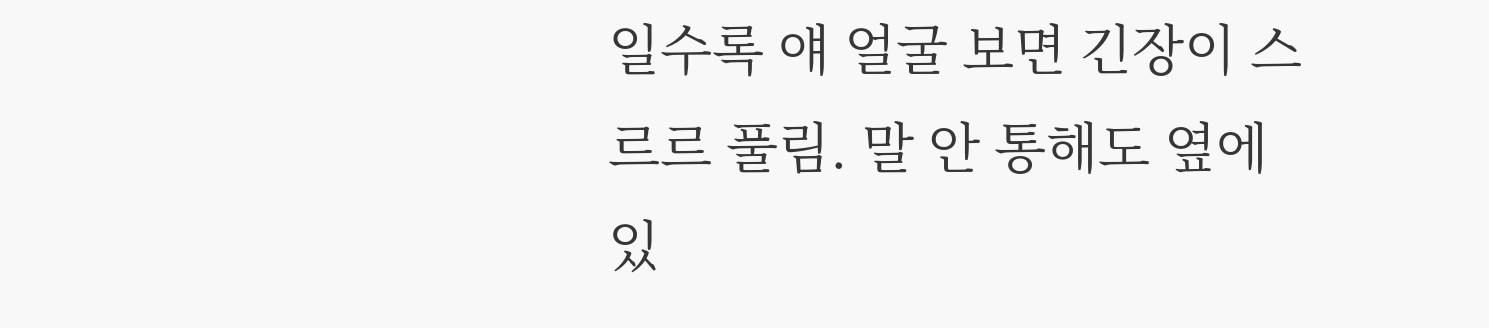일수록 얘 얼굴 보면 긴장이 스르르 풀림. 말 안 통해도 옆에 있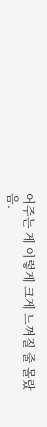어주는 게 이렇게 크게 느껴질 줄 몰랐음.